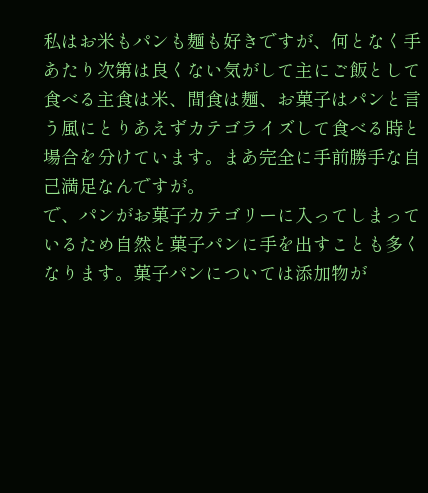私はお米もパンも麺も好きですが、何となく手あたり次第は良くない気がして主にご飯として食べる主食は米、間食は麺、お菓子はパンと言う風にとりあえずカテゴライズして食べる時と場合を分けています。まあ完全に手前勝手な自己満足なんですが。
で、パンがお菓子カテゴリーに入ってしまっているため自然と菓子パンに手を出すことも多くなります。菓子パンについては添加物が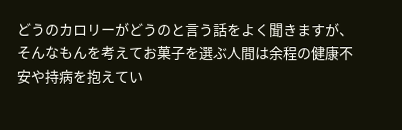どうのカロリーがどうのと言う話をよく聞きますが、そんなもんを考えてお菓子を選ぶ人間は余程の健康不安や持病を抱えてい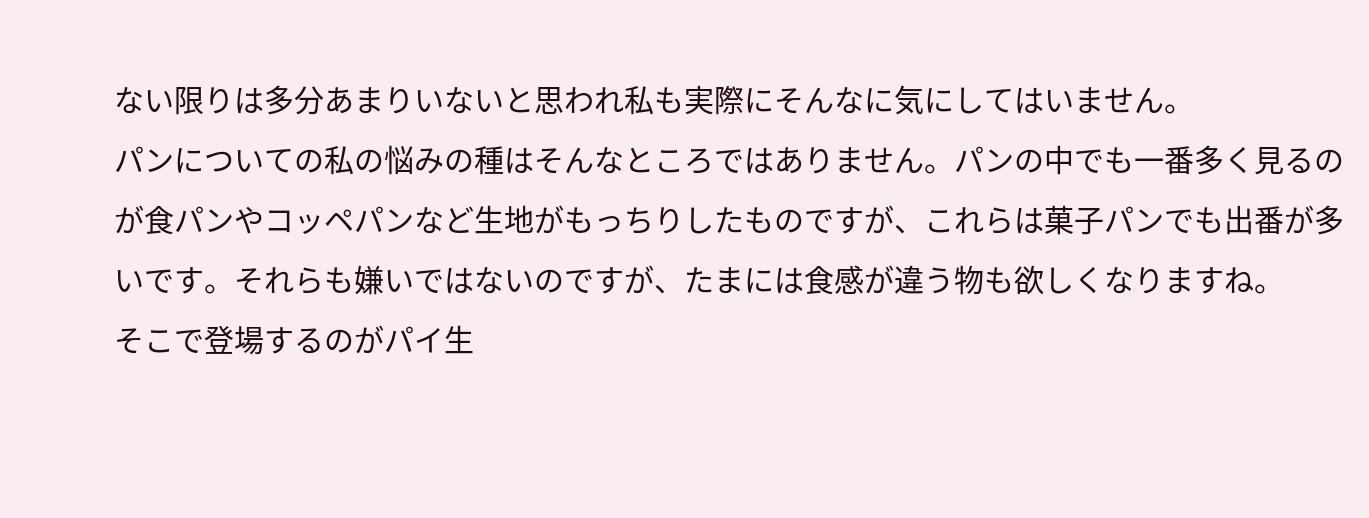ない限りは多分あまりいないと思われ私も実際にそんなに気にしてはいません。
パンについての私の悩みの種はそんなところではありません。パンの中でも一番多く見るのが食パンやコッペパンなど生地がもっちりしたものですが、これらは菓子パンでも出番が多いです。それらも嫌いではないのですが、たまには食感が違う物も欲しくなりますね。
そこで登場するのがパイ生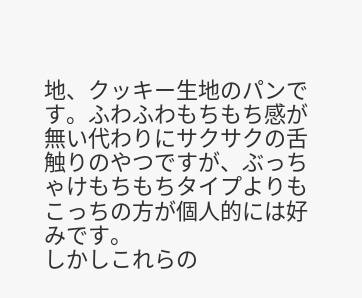地、クッキー生地のパンです。ふわふわもちもち感が無い代わりにサクサクの舌触りのやつですが、ぶっちゃけもちもちタイプよりもこっちの方が個人的には好みです。
しかしこれらの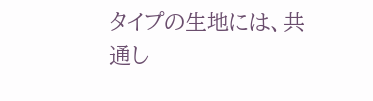タイプの生地には、共通し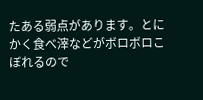たある弱点があります。とにかく食べ滓などがボロボロこぼれるので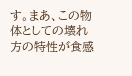す。まあ、この物体としての壊れ方の特性が食感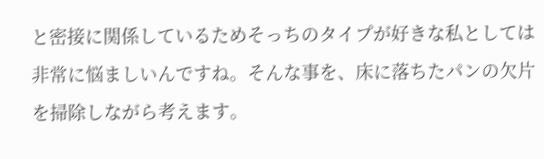と密接に関係しているためそっちのタイプが好きな私としては非常に悩ましいんですね。そんな事を、床に落ちたパンの欠片を掃除しながら考えます。